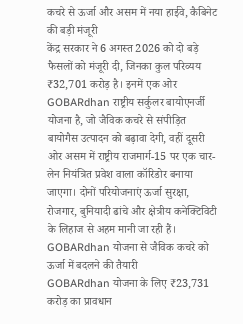कचरे से ऊर्जा और असम में नया हाईवे, कैबिनेट की बड़ी मंजूरी
केंद्र सरकार ने 6 अगस्त 2026 को दो बड़े फैसलों को मंजूरी दी, जिनका कुल परिव्यय ₹32,701 करोड़ है। इनमें एक ओर GOBARdhan राष्ट्रीय सर्कुलर बायोएनर्जी योजना है, जो जैविक कचरे से संपीड़ित बायोगैस उत्पादन को बढ़ावा देगी, वहीं दूसरी ओर असम में राष्ट्रीय राजमार्ग-15 पर एक चार-लेन नियंत्रित प्रवेश वाला कॉरिडोर बनाया जाएगा। दोनों परियोजनाएं ऊर्जा सुरक्षा, रोजगार, बुनियादी ढांचे और क्षेत्रीय कनेक्टिविटी के लिहाज से अहम मानी जा रही हैं।
GOBARdhan योजना से जैविक कचरे को ऊर्जा में बदलने की तैयारी
GOBARdhan योजना के लिए ₹23,731 करोड़ का प्रावधान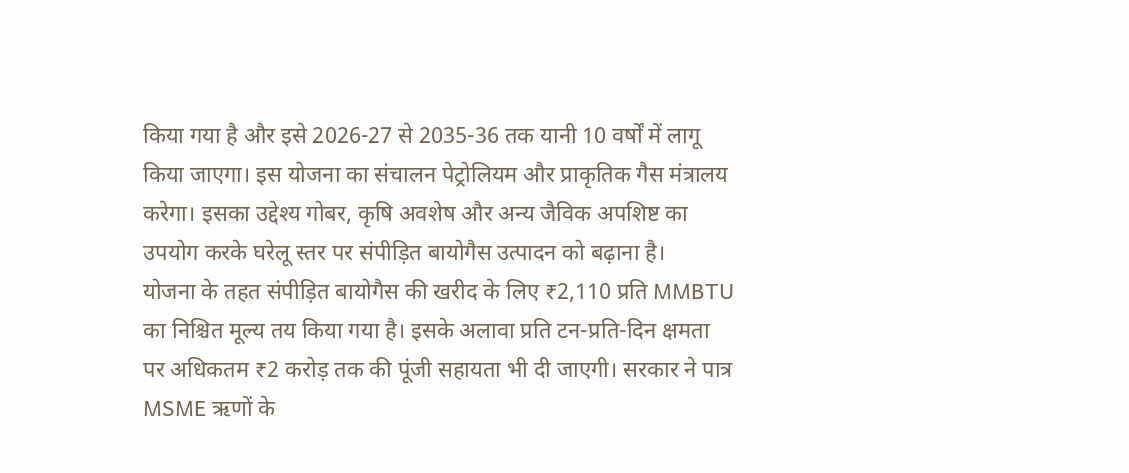किया गया है और इसे 2026-27 से 2035-36 तक यानी 10 वर्षों में लागू किया जाएगा। इस योजना का संचालन पेट्रोलियम और प्राकृतिक गैस मंत्रालय करेगा। इसका उद्देश्य गोबर, कृषि अवशेष और अन्य जैविक अपशिष्ट का उपयोग करके घरेलू स्तर पर संपीड़ित बायोगैस उत्पादन को बढ़ाना है।
योजना के तहत संपीड़ित बायोगैस की खरीद के लिए ₹2,110 प्रति MMBTU का निश्चित मूल्य तय किया गया है। इसके अलावा प्रति टन-प्रति-दिन क्षमता पर अधिकतम ₹2 करोड़ तक की पूंजी सहायता भी दी जाएगी। सरकार ने पात्र MSME ऋणों के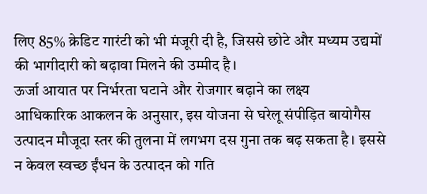लिए 85% क्रेडिट गारंटी को भी मंजूरी दी है, जिससे छोटे और मध्यम उद्यमों की भागीदारी को बढ़ावा मिलने की उम्मीद है।
ऊर्जा आयात पर निर्भरता घटाने और रोजगार बढ़ाने का लक्ष्य
आधिकारिक आकलन के अनुसार, इस योजना से घरेलू संपीड़ित बायोगैस उत्पादन मौजूदा स्तर की तुलना में लगभग दस गुना तक बढ़ सकता है। इससे न केवल स्वच्छ ईंधन के उत्पादन को गति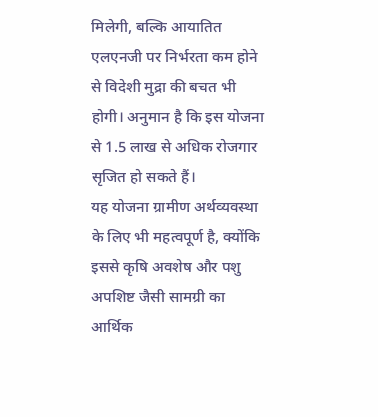मिलेगी, बल्कि आयातित एलएनजी पर निर्भरता कम होने से विदेशी मुद्रा की बचत भी होगी। अनुमान है कि इस योजना से 1.5 लाख से अधिक रोजगार सृजित हो सकते हैं।
यह योजना ग्रामीण अर्थव्यवस्था के लिए भी महत्वपूर्ण है, क्योंकि इससे कृषि अवशेष और पशु अपशिष्ट जैसी सामग्री का आर्थिक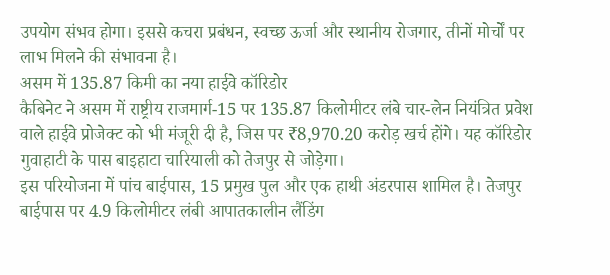उपयोग संभव होगा। इससे कचरा प्रबंधन, स्वच्छ ऊर्जा और स्थानीय रोजगार, तीनों मोर्चों पर लाभ मिलने की संभावना है।
असम में 135.87 किमी का नया हाईवे कॉरिडोर
कैबिनेट ने असम में राष्ट्रीय राजमार्ग-15 पर 135.87 किलोमीटर लंबे चार-लेन नियंत्रित प्रवेश वाले हाईवे प्रोजेक्ट को भी मंजूरी दी है, जिस पर ₹8,970.20 करोड़ खर्च होंगे। यह कॉरिडोर गुवाहाटी के पास बाइहाटा चारियाली को तेजपुर से जोड़ेगा।
इस परियोजना में पांच बाईपास, 15 प्रमुख पुल और एक हाथी अंडरपास शामिल है। तेजपुर बाईपास पर 4.9 किलोमीटर लंबी आपातकालीन लैंडिंग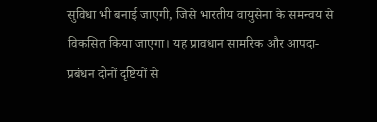सुविधा भी बनाई जाएगी, जिसे भारतीय वायुसेना के समन्वय से विकसित किया जाएगा। यह प्रावधान सामरिक और आपदा-प्रबंधन दोनों दृष्टियों से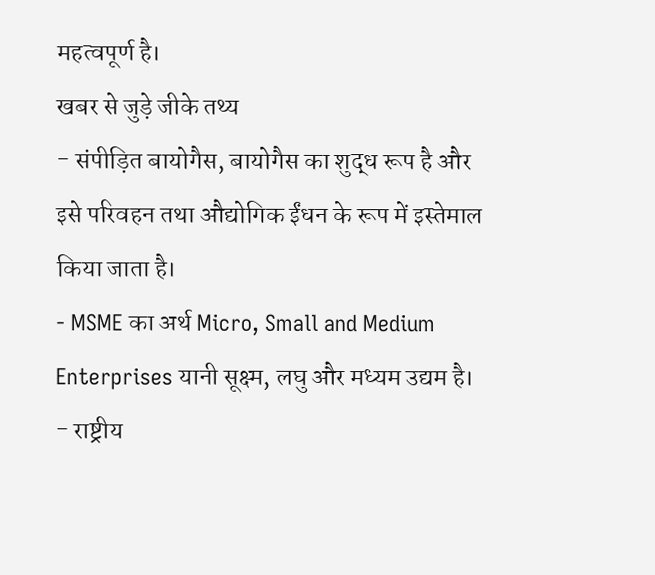महत्वपूर्ण है।
खबर से जुड़े जीके तथ्य
- संपीड़ित बायोगैस, बायोगैस का शुद्ध रूप है और इसे परिवहन तथा औद्योगिक ईंधन के रूप में इस्तेमाल किया जाता है।
- MSME का अर्थ Micro, Small and Medium Enterprises यानी सूक्ष्म, लघु और मध्यम उद्यम है।
- राष्ट्रीय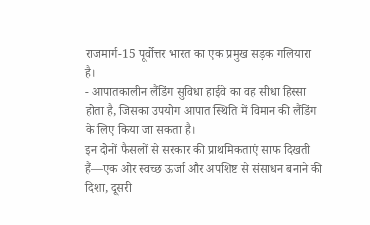राजमार्ग-15 पूर्वोत्तर भारत का एक प्रमुख सड़क गलियारा है।
- आपातकालीन लैंडिंग सुविधा हाईवे का वह सीधा हिस्सा होता है, जिसका उपयोग आपात स्थिति में विमान की लैंडिंग के लिए किया जा सकता है।
इन दोनों फैसलों से सरकार की प्राथमिकताएं साफ दिखती हैं—एक ओर स्वच्छ ऊर्जा और अपशिष्ट से संसाधन बनाने की दिशा, दूसरी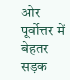ओर पूर्वोत्तर में बेहतर सड़क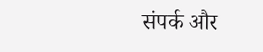संपर्क और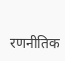रणनीतिक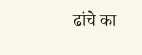ढांचे का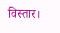विस्तार।